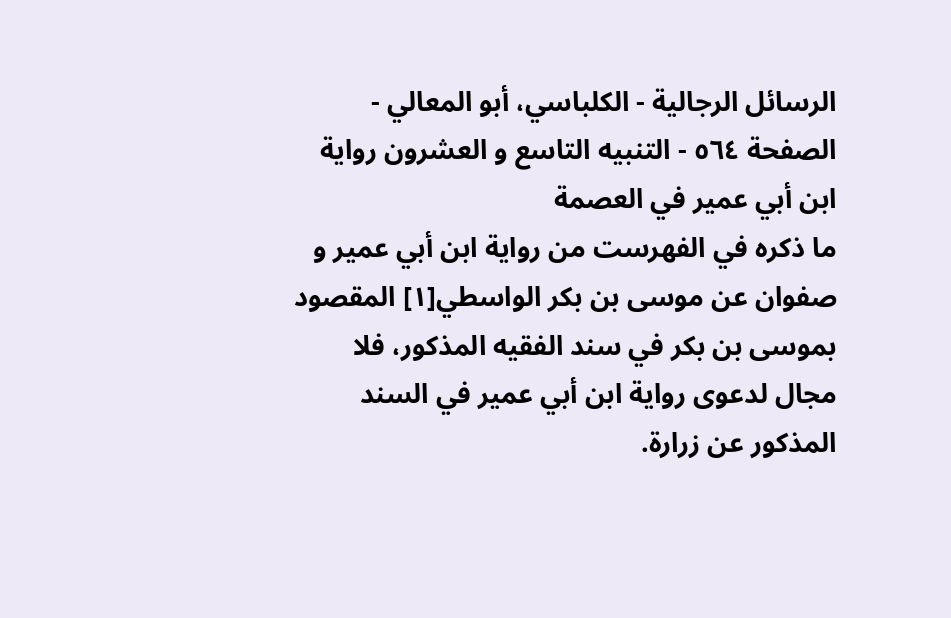الرسائل الرجالية - الكلباسي، أبو المعالي - الصفحة ٥٦٤ - التنبيه التاسع و العشرون رواية ابن أبي عمير في العصمة
ما ذكره في الفهرست من رواية ابن أبي عمير و صفوان عن موسى بن بكر الواسطي[١] المقصود بموسى بن بكر في سند الفقيه المذكور، فلا مجال لدعوى رواية ابن أبي عمير في السند المذكور عن زرارة.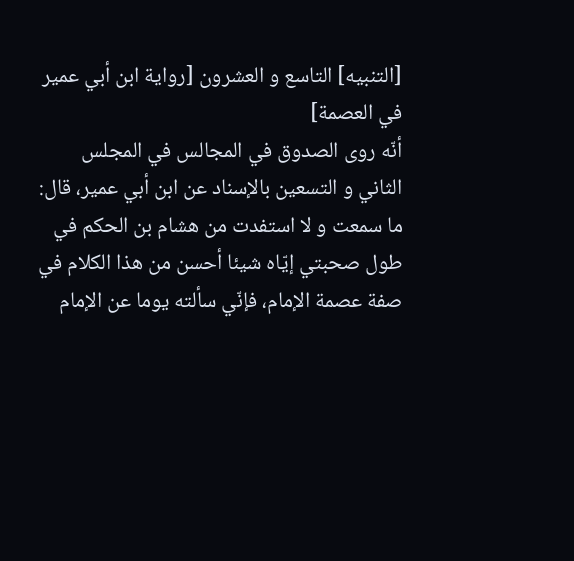[التنبيه] التاسع و العشرون [رواية ابن أبي عمير في العصمة]
أنّه روى الصدوق في المجالس في المجلس الثاني و التسعين بالإسناد عن ابن أبي عمير، قال:
ما سمعت و لا استفدت من هشام بن الحكم في طول صحبتي إيّاه شيئا أحسن من هذا الكلام في صفة عصمة الإمام، فإنّي سألته يوما عن الإمام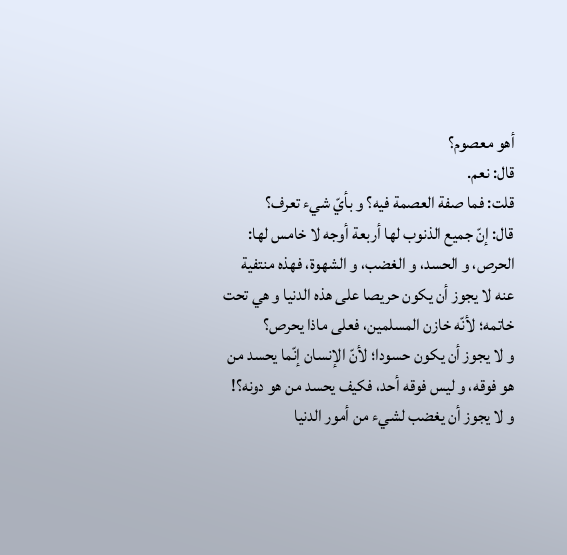أهو معصوم؟
قال: نعم.
قلت: فما صفة العصمة فيه؟ و بأيّ شيء تعرف؟
قال: إنّ جميع الذنوب لها أربعة أوجه لا خامس لها: الحرص، و الحسد، و الغضب، و الشهوة، فهذه منتفية عنه لا يجوز أن يكون حريصا على هذه الدنيا و هي تحت خاتمه؛ لأنّه خازن المسلمين، فعلى ماذا يحرص؟
و لا يجوز أن يكون حسودا؛ لأنّ الإنسان إنّما يحسد من هو فوقه، و ليس فوقه أحد، فكيف يحسد من هو دونه؟!
و لا يجوز أن يغضب لشيء من أمور الدنيا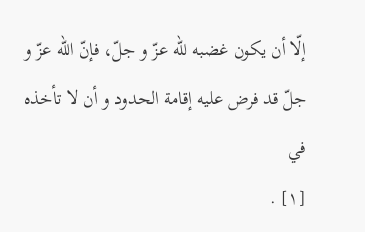إلّا أن يكون غضبه للّه عزّ و جلّ، فإنّ اللّه عزّ و جلّ قد فرض عليه إقامة الحدود و أن لا تأخذه في
[١] .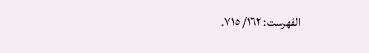الفهرست: ١٦٢/ ٧١٥.